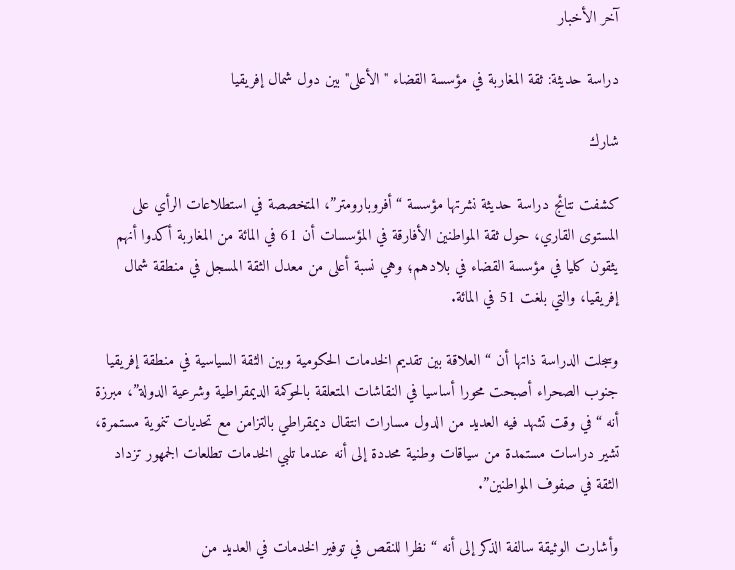آخر الأخبار

دراسة حديثة: ثقة المغاربة في مؤسسة القضاء "الأعلى" بين دول شمال إفريقيا

شارك

كشفت نتائج دراسة حديثة نشرتها مؤسسة “أفروبارومتر”، المتخصصة في استطلاعات الرأي على المستوى القاري، حول ثقة المواطنين الأفارقة في المؤسسات أن 61 في المائة من المغاربة أكدوا أنهم يثقون كليا في مؤسسة القضاء في بلادهم؛ وهي نسبة أعلى من معدل الثقة المسجل في منطقة شمال إفريقيا، والتي بلغت 51 في المائة.

وسجلت الدراسة ذاتها أن “العلاقة بين تقديم الخدمات الحكومية وبين الثقة السياسية في منطقة إفريقيا جنوب الصحراء أصبحت محورا أساسيا في النقاشات المتعلقة بالحوكمة الديمقراطية وشرعية الدولة”، مبرزة أنه “في وقت تشهد فيه العديد من الدول مسارات انتقال ديمقراطي بالتزامن مع تحديات تنموية مستمرة، تشير دراسات مستمدة من سياقات وطنية محددة إلى أنه عندما تلبي الخدمات تطلعات الجمهور تزداد الثقة في صفوف المواطنين”.

وأشارت الوثيقة سالفة الذكر إلى أنه “نظرا للنقص في توفير الخدمات في العديد من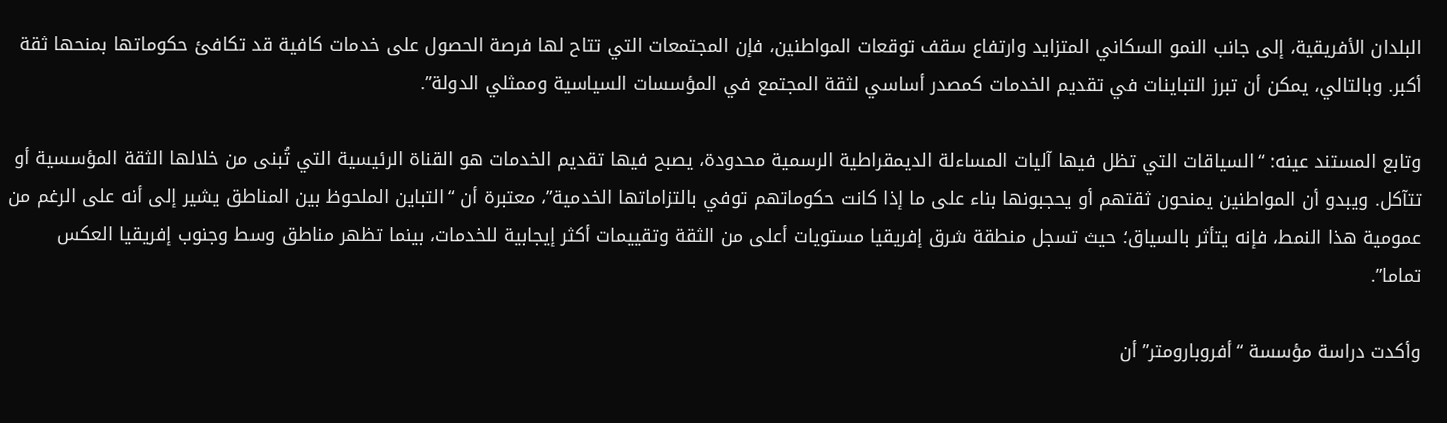البلدان الأفريقية، إلى جانب النمو السكاني المتزايد وارتفاع سقف توقعات المواطنين، فإن المجتمعات التي تتاح لها فرصة الحصول على خدمات كافية قد تكافئ حكوماتها بمنحها ثقة أكبر. وبالتالي، يمكن أن تبرز التباينات في تقديم الخدمات كمصدر أساسي لثقة المجتمع في المؤسسات السياسية وممثلي الدولة”.

وتابع المستند عينه: “السياقات التي تظل فيها آليات المساءلة الديمقراطية الرسمية محدودة، يصبح فيها تقديم الخدمات هو القناة الرئيسية التي تُبنى من خلالها الثقة المؤسسية أو تتآكل. ويبدو أن المواطنين يمنحون ثقتهم أو يحجبونها بناء على ما إذا كانت حكوماتهم توفي بالتزاماتها الخدمية”، معتبرة أن “التباين الملحوظ بين المناطق يشير إلى أنه على الرغم من عمومية هذا النمط، فإنه يتأثر بالسياق؛ حيث تسجل منطقة شرق إفريقيا مستويات أعلى من الثقة وتقييمات أكثر إيجابية للخدمات، بينما تظهر مناطق وسط وجنوب إفريقيا العكس تماما”.

وأكدت دراسة مؤسسة “أفروبارومتر” أن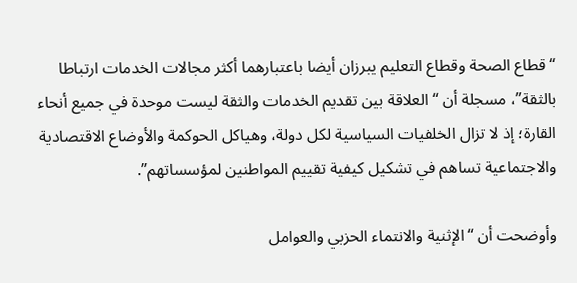“قطاع الصحة وقطاع التعليم يبرزان أيضا باعتبارهما أكثر مجالات الخدمات ارتباطا بالثقة”، مسجلة أن “العلاقة بين تقديم الخدمات والثقة ليست موحدة في جميع أنحاء القارة؛ إذ لا تزال الخلفيات السياسية لكل دولة، وهياكل الحوكمة والأوضاع الاقتصادية والاجتماعية تساهم في تشكيل كيفية تقييم المواطنين لمؤسساتهم”.

وأوضحت أن “الإثنية والانتماء الحزبي والعوامل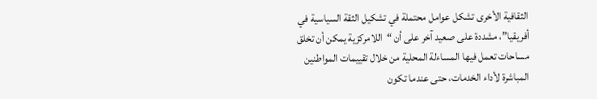الثقافية الأخرى تشكل عوامل محتملة في تشكيل الثقة السياسية في أفريقيا”، مشددة على صعيد آخر على أن “اللامركزية يمكن أن تخلق مساحات تعمل فيها المساءلة المحلية من خلال تقييمات المواطنين المباشرة لأداء الخدمات، حتى عندما تكون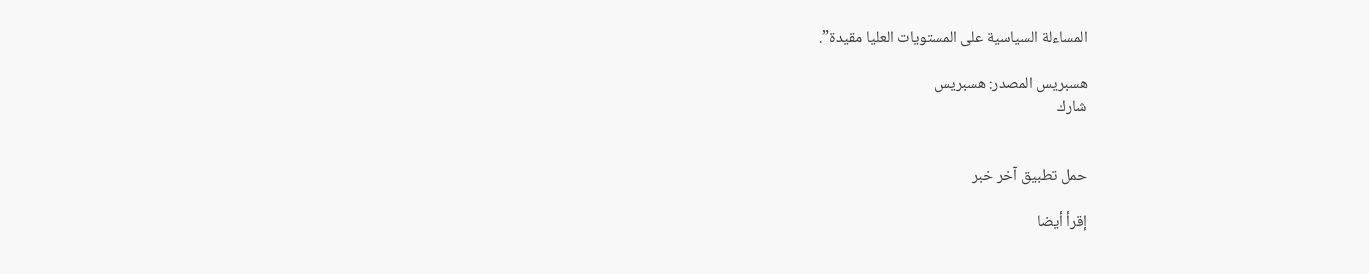المساءلة السياسية على المستويات العليا مقيدة”.

هسبريس المصدر: هسبريس
شارك


حمل تطبيق آخر خبر

إقرأ أيضا